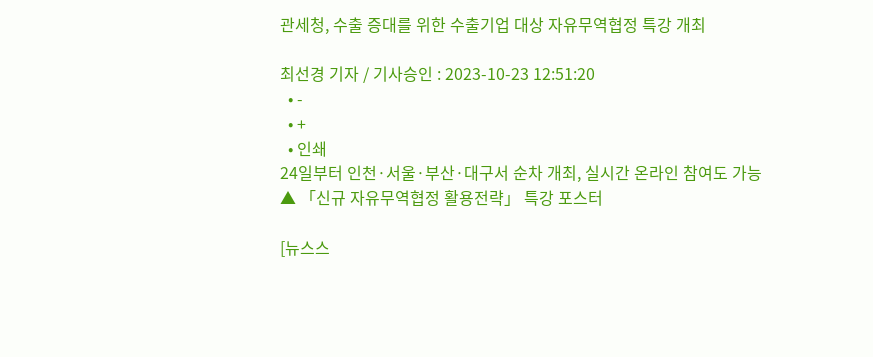관세청, 수출 증대를 위한 수출기업 대상 자유무역협정 특강 개최

최선경 기자 / 기사승인 : 2023-10-23 12:51:20
  • -
  • +
  • 인쇄
24일부터 인천·서울·부산·대구서 순차 개최, 실시간 온라인 참여도 가능
▲ 「신규 자유무역협정 활용전략」 특강 포스터

[뉴스스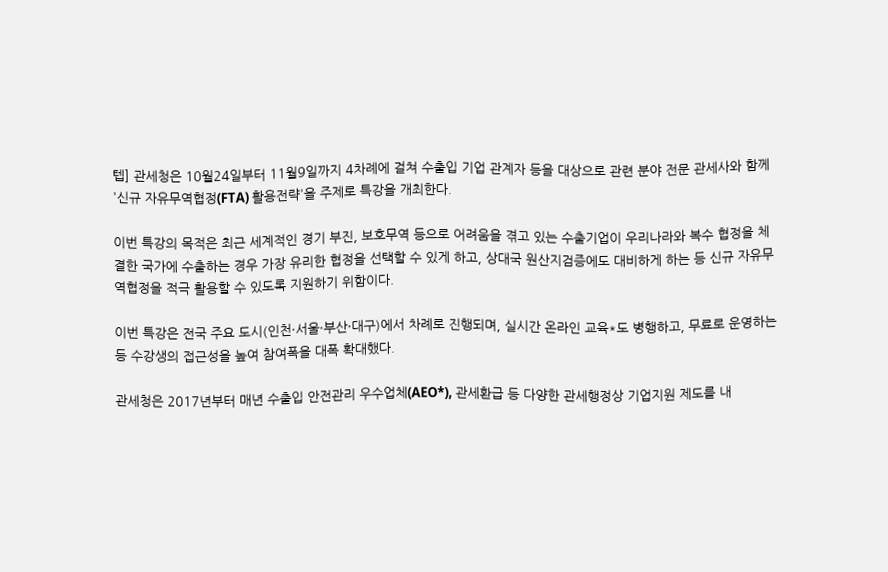텝] 관세청은 10월24일부터 11월9일까지 4차례에 걸쳐 수출입 기업 관계자 등을 대상으로 관련 분야 전문 관세사와 함께 '신규 자유무역협정(FTA) 활용전략'을 주제로 특강을 개최한다.

이번 특강의 목적은 최근 세계적인 경기 부진, 보호무역 등으로 어려움을 겪고 있는 수출기업이 우리나라와 복수 협정을 체결한 국가에 수출하는 경우 가장 유리한 협정을 선택할 수 있게 하고, 상대국 원산지검증에도 대비하게 하는 등 신규 자유무역협정을 적극 활용할 수 있도록 지원하기 위함이다.

이번 특강은 전국 주요 도시(인천·서울·부산·대구)에서 차례로 진행되며, 실시간 온라인 교육*도 병행하고, 무료로 운영하는 등 수강생의 접근성을 높여 참여폭을 대폭 확대했다.

관세청은 2017년부터 매년 수출입 안전관리 우수업체(AEO*), 관세환급 등 다양한 관세행정상 기업지원 제도를 내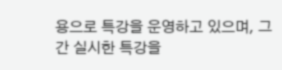용으로 특강을 운영하고 있으며, 그간 실시한 특강을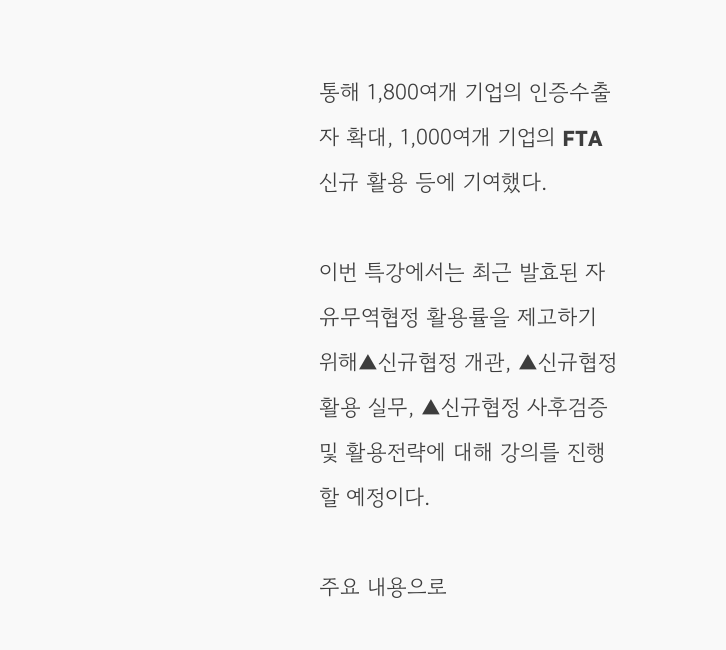통해 1,800여개 기업의 인증수출자 확대, 1,000여개 기업의 FTA 신규 활용 등에 기여했다.

이번 특강에서는 최근 발효된 자유무역협정 활용률을 제고하기 위해▲신규협정 개관, ▲신규협정 활용 실무, ▲신규협정 사후검증 및 활용전략에 대해 강의를 진행할 예정이다.

주요 내용으로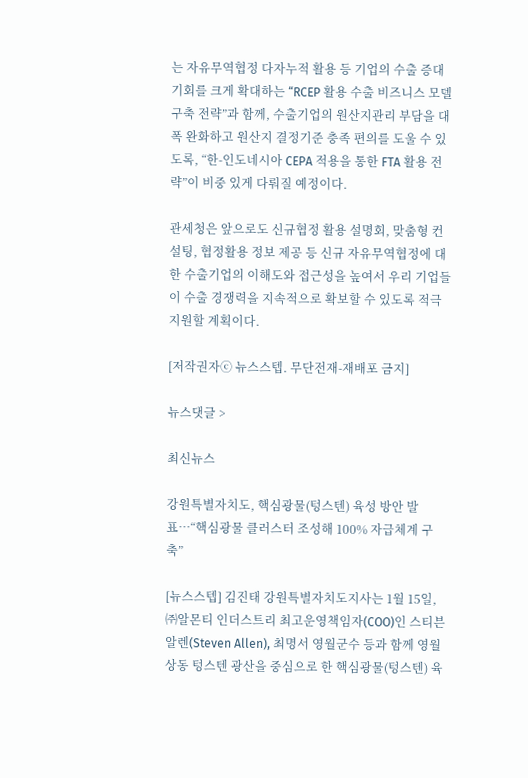는 자유무역협정 다자누적 활용 등 기업의 수출 증대 기회를 크게 확대하는 “RCEP 활용 수출 비즈니스 모델 구축 전략”과 함께, 수출기업의 원산지관리 부담을 대폭 완화하고 원산지 결정기준 충족 편의를 도울 수 있도록, “한-인도네시아 CEPA 적용을 통한 FTA 활용 전략”이 비중 있게 다뤄질 예정이다.

관세청은 앞으로도 신규협정 활용 설명회, 맞춤형 컨설팅, 협정활용 정보 제공 등 신규 자유무역협정에 대한 수출기업의 이해도와 접근성을 높여서 우리 기업들이 수출 경쟁력을 지속적으로 확보할 수 있도록 적극 지원할 계획이다.

[저작권자ⓒ 뉴스스텝. 무단전재-재배포 금지]

뉴스댓글 >

최신뉴스

강원특별자치도, 핵심광물(텅스텐) 육성 방안 발표…“핵심광물 클러스터 조성해 100% 자급체계 구축”

[뉴스스텝] 김진태 강원특별자치도지사는 1월 15일, ㈜알몬티 인더스트리 최고운영책임자(COO)인 스티븐 알렌(Steven Allen), 최명서 영월군수 등과 함께 영월 상동 텅스텐 광산을 중심으로 한 핵심광물(텅스텐) 육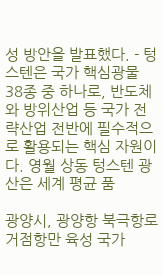성 방안을 발표했다. - 텅스텐은 국가 핵심광물 38종 중 하나로, 반도체와 방위산업 등 국가 전략산업 전반에 필수적으로 활용되는 핵심 자원이다. 영월 상동 텅스텐 광산은 세계 평균 품

광양시, 광양항 북극항로 거점항만 육성 국가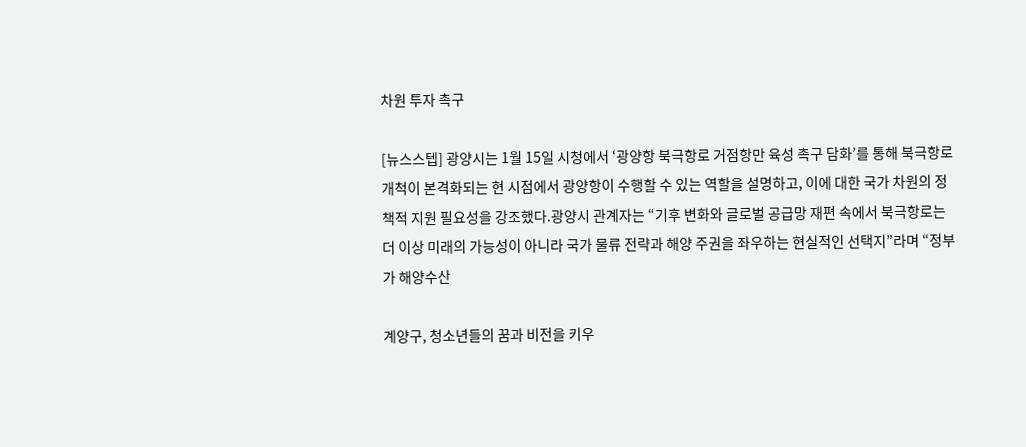차원 투자 촉구

[뉴스스텝] 광양시는 1월 15일 시청에서 ‘광양항 북극항로 거점항만 육성 촉구 담화’를 통해 북극항로 개척이 본격화되는 현 시점에서 광양항이 수행할 수 있는 역할을 설명하고, 이에 대한 국가 차원의 정책적 지원 필요성을 강조했다.광양시 관계자는 “기후 변화와 글로벌 공급망 재편 속에서 북극항로는 더 이상 미래의 가능성이 아니라 국가 물류 전략과 해양 주권을 좌우하는 현실적인 선택지”라며 “정부가 해양수산

계양구, 청소년들의 꿈과 비전을 키우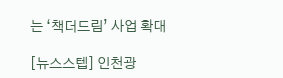는 ‘책더드림’ 사업 확대

[뉴스스텝] 인천광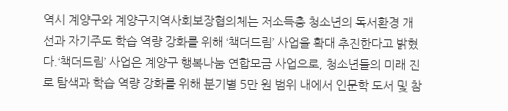역시 계양구와 계양구지역사회보장협의체는 저소득층 청소년의 독서환경 개선과 자기주도 학습 역량 강화를 위해 ‘책더드림’ 사업을 확대 추진한다고 밝혔다.‘책더드림’ 사업은 계양구 행복나눔 연합모금 사업으로, 청소년들의 미래 진로 탐색과 학습 역량 강화를 위해 분기별 5만 원 범위 내에서 인문학 도서 및 참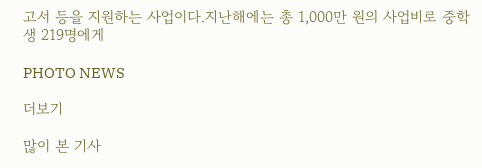고서 등을 지원하는 사업이다.지난해에는 총 1,000만 원의 사업비로 중학생 219명에게

PHOTO NEWS

더보기

많이 본 기사